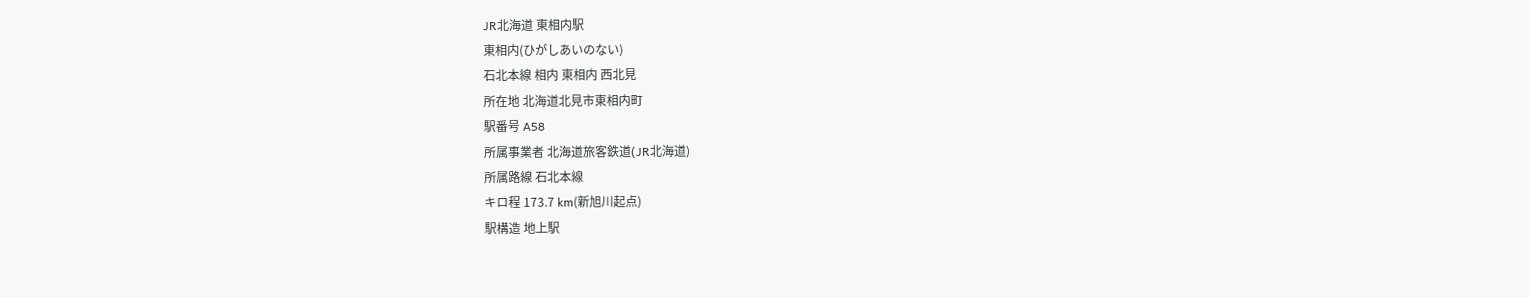JR北海道 東相内駅
東相内(ひがしあいのない)
石北本線 相内 東相内 西北見
所在地 北海道北見市東相内町
駅番号 A58
所属事業者 北海道旅客鉄道(JR北海道)
所属路線 石北本線
キロ程 173.7 km(新旭川起点)
駅構造 地上駅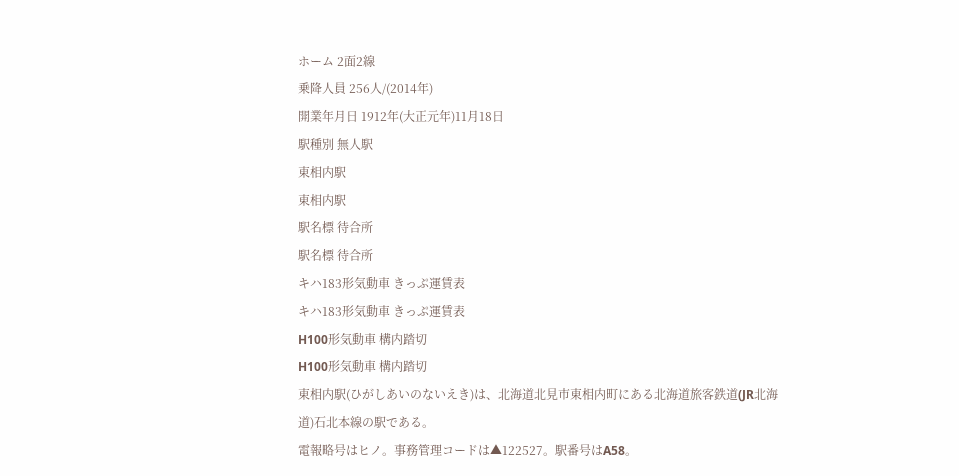ホーム 2面2線
乗降人員 256人/(2014年)
開業年月日 1912年(大正元年)11月18日
駅種別 無人駅
東相内駅
東相内駅
駅名標 待合所
駅名標 待合所
キハ183形気動車 きっぷ運賃表
キハ183形気動車 きっぷ運賃表
H100形気動車 構内踏切
H100形気動車 構内踏切
東相内駅(ひがしあいのないえき)は、北海道北見市東相内町にある北海道旅客鉄道(JR北海道)石北本線の駅である。
電報略号はヒノ。事務管理コードは▲122527。駅番号はA58。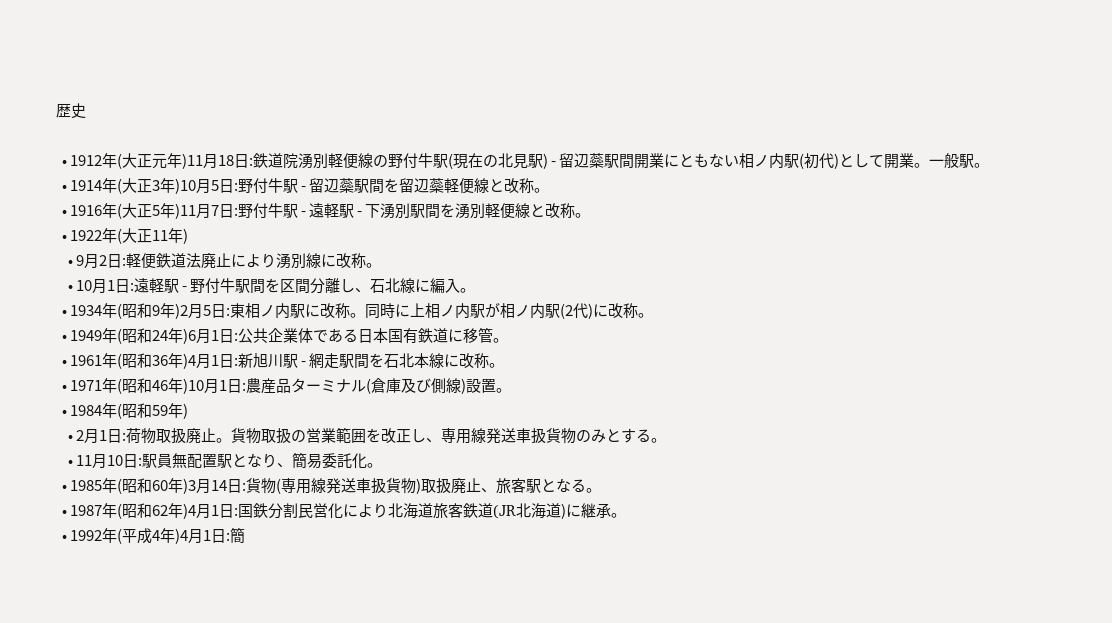歴史

  • 1912年(大正元年)11月18日:鉄道院湧別軽便線の野付牛駅(現在の北見駅) - 留辺蘂駅間開業にともない相ノ内駅(初代)として開業。一般駅。
  • 1914年(大正3年)10月5日:野付牛駅 - 留辺蘂駅間を留辺蘂軽便線と改称。
  • 1916年(大正5年)11月7日:野付牛駅 - 遠軽駅 - 下湧別駅間を湧別軽便線と改称。
  • 1922年(大正11年)
    • 9月2日:軽便鉄道法廃止により湧別線に改称。
    • 10月1日:遠軽駅 - 野付牛駅間を区間分離し、石北線に編入。
  • 1934年(昭和9年)2月5日:東相ノ内駅に改称。同時に上相ノ内駅が相ノ内駅(2代)に改称。
  • 1949年(昭和24年)6月1日:公共企業体である日本国有鉄道に移管。
  • 1961年(昭和36年)4月1日:新旭川駅 - 網走駅間を石北本線に改称。
  • 1971年(昭和46年)10月1日:農産品ターミナル(倉庫及び側線)設置。
  • 1984年(昭和59年)
    • 2月1日:荷物取扱廃止。貨物取扱の営業範囲を改正し、専用線発送車扱貨物のみとする。
    • 11月10日:駅員無配置駅となり、簡易委託化。
  • 1985年(昭和60年)3月14日:貨物(専用線発送車扱貨物)取扱廃止、旅客駅となる。
  • 1987年(昭和62年)4月1日:国鉄分割民営化により北海道旅客鉄道(JR北海道)に継承。
  • 1992年(平成4年)4月1日:簡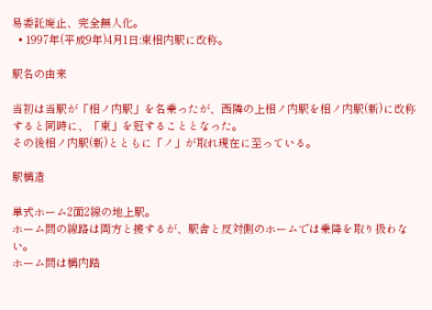易委託廃止、完全無人化。
  • 1997年(平成9年)4月1日:東相内駅に改称。

駅名の由来

当初は当駅が「相ノ内駅」を名乗ったが、西隣の上相ノ内駅を相ノ内駅(新)に改称すると同時に、「東」を冠することとなった。
その後相ノ内駅(新)とともに「ノ」が取れ現在に至っている。

駅構造

単式ホーム2面2線の地上駅。
ホーム間の線路は両方と接するが、駅舎と反対側のホームでは乗降を取り扱わない。
ホーム間は構内踏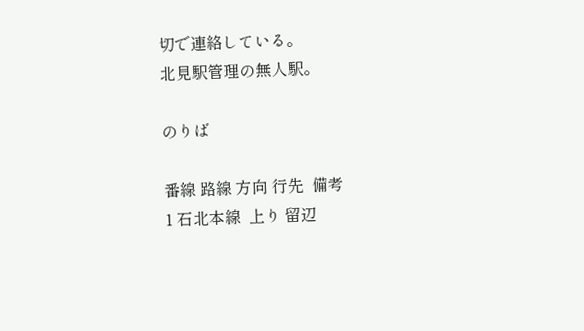切で連絡している。
北見駅管理の無人駅。

のりば

番線 路線 方向 行先  備考
1 石北本線  上り 留辺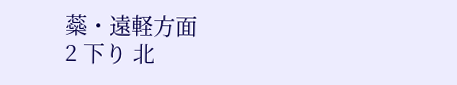蘂・遠軽方面
2 下り 北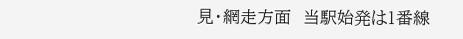見・網走方面  当駅始発は1番線